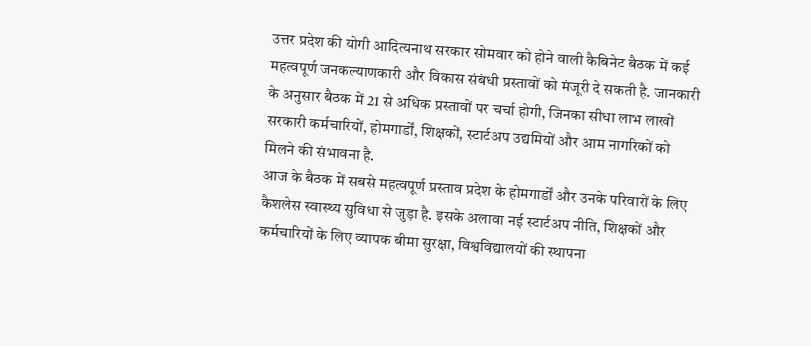उत्तर प्रदेश की योगी आदित्यनाथ सरकार सोमवार को होने वाली कैबिनेट बैठक में कई महत्वपूर्ण जनकल्याणकारी और विकास संबंधी प्रस्तावों को मंजूरी दे सकती है. जानकारी के अनुसार बैठक में 21 से अधिक प्रस्तावों पर चर्चा होगी, जिनका सीधा लाभ लाखों सरकारी कर्मचारियों, होमगार्डों, शिक्षकों, स्टार्टअप उद्यमियों और आम नागरिकों को मिलने की संभावना है.
आज के बैठक में सबसे महत्वपूर्ण प्रस्ताव प्रदेश के होमगार्डों और उनके परिवारों के लिए कैशलेस स्वास्थ्य सुविधा से जुड़ा है. इसके अलावा नई स्टार्टअप नीति, शिक्षकों और कर्मचारियों के लिए व्यापक बीमा सुरक्षा, विश्वविद्यालयों की स्थापना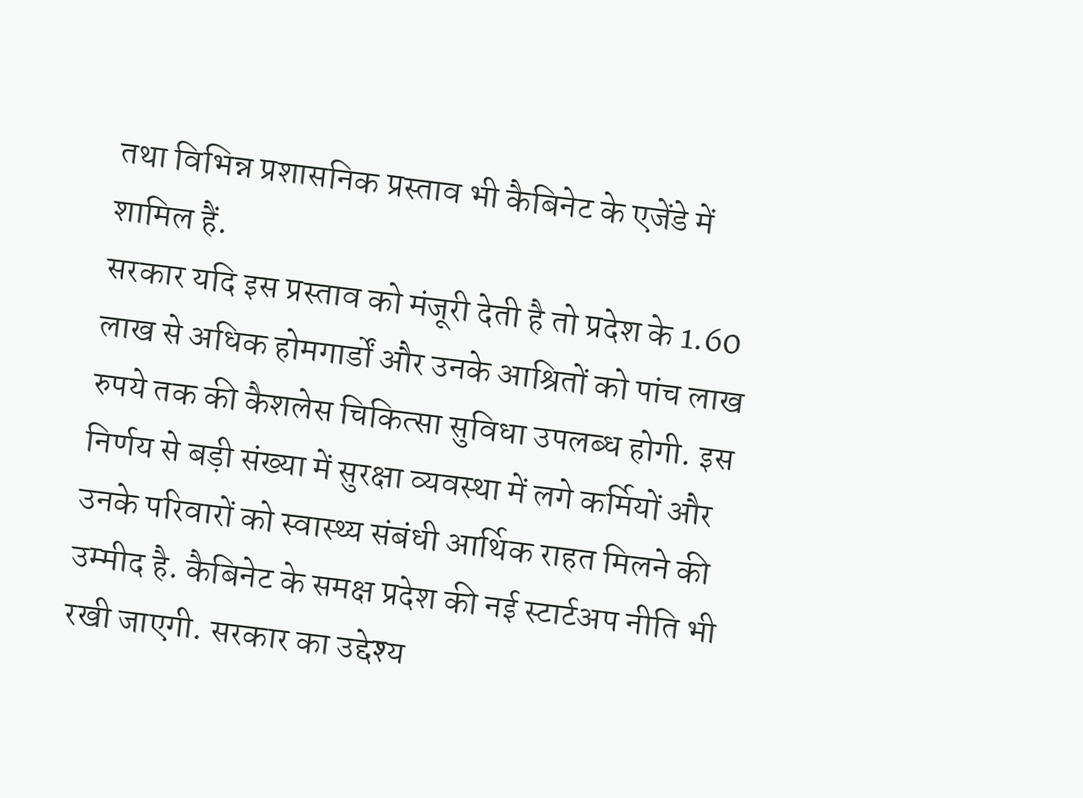तथा विभिन्न प्रशासनिक प्रस्ताव भी कैबिनेट के एजेंडे में शामिल हैं.
सरकार यदि इस प्रस्ताव को मंजूरी देती है तो प्रदेश के 1.60 लाख से अधिक होमगार्डों और उनके आश्रितों को पांच लाख रुपये तक की कैशलेस चिकित्सा सुविधा उपलब्ध होगी. इस निर्णय से बड़ी संख्या में सुरक्षा व्यवस्था में लगे कर्मियों और उनके परिवारों को स्वास्थ्य संबंधी आर्थिक राहत मिलने की उम्मीद है. कैबिनेट के समक्ष प्रदेश की नई स्टार्टअप नीति भी रखी जाएगी. सरकार का उद्देश्य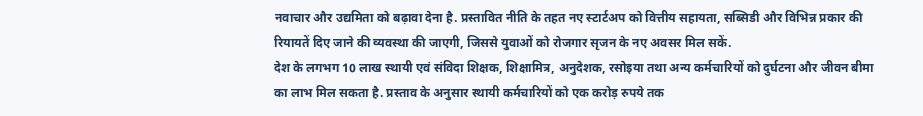नवाचार और उद्यमिता को बढ़ावा देना है. प्रस्तावित नीति के तहत नए स्टार्टअप को वित्तीय सहायता, सब्सिडी और विभिन्न प्रकार की रियायतें दिए जाने की व्यवस्था की जाएगी, जिससे युवाओं को रोजगार सृजन के नए अवसर मिल सकें.
देश के लगभग 10 लाख स्थायी एवं संविदा शिक्षक, शिक्षामित्र, अनुदेशक, रसोइया तथा अन्य कर्मचारियों को दुर्घटना और जीवन बीमा का लाभ मिल सकता है. प्रस्ताव के अनुसार स्थायी कर्मचारियों को एक करोड़ रुपये तक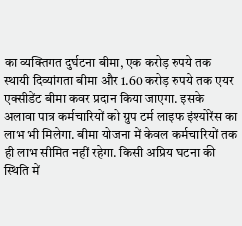का व्यक्तिगत दुर्घटना बीमा, एक करोड़ रुपये तक स्थायी दिव्यांगता बीमा और 1.60 करोड़ रुपये तक एयर एक्सीडेंट बीमा कवर प्रदान किया जाएगा. इसके अलावा पात्र कर्मचारियों को ग्रुप टर्म लाइफ इंश्योरेंस का लाभ भी मिलेगा. बीमा योजना में केवल कर्मचारियों तक ही लाभ सीमित नहीं रहेगा. किसी अप्रिय घटना की स्थिति में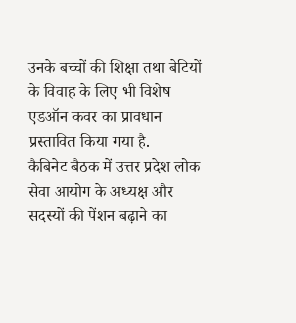उनके बच्चों की शिक्षा तथा बेटियों के विवाह के लिए भी विशेष एडऑन कवर का प्रावधान प्रस्तावित किया गया है.
कैबिनेट बैठक में उत्तर प्रदेश लोक सेवा आयोग के अध्यक्ष और सदस्यों की पेंशन बढ़ाने का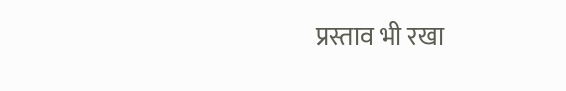प्रस्ताव भी रखा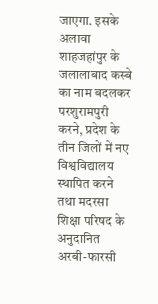जाएगा. इसके अलावा शाहजहांपुर के जलालाबाद कस्बे का नाम बदलकर परशुरामपुरी करने, प्रदेश के तीन जिलों में नए विश्वविद्यालय स्थापित करने तथा मदरसा शिक्षा परिषद के अनुदानित अरबी-फारसी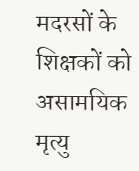मदरसों के शिक्षकों को असामयिक मृत्यु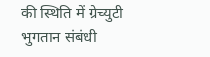की स्थिति में ग्रेच्युटी भुगतान संबंधी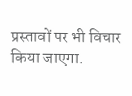प्रस्तावों पर भी विचार किया जाएगा.